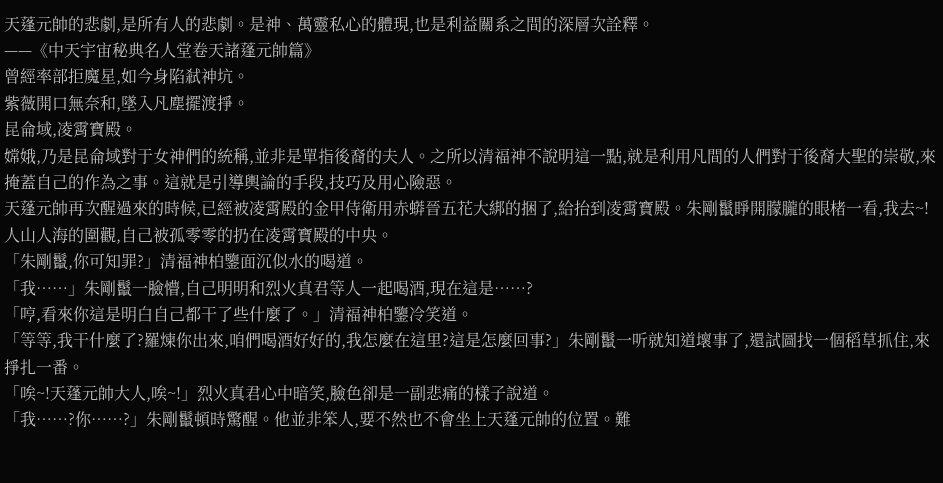天蓬元帥的悲劇,是所有人的悲劇。是神、萬靈私心的體現,也是利益關系之間的深層次詮釋。
——《中天宇宙秘典名人堂卷天諸蓬元帥篇》
曾經率部拒魔星,如今身陷弒神坑。
紫薇開口無奈和,墜入凡塵擺渡掙。
昆侖域,凌霄寶殿。
嫦娥,乃是昆侖域對于女神們的統稱,並非是單指後裔的夫人。之所以清福神不說明這一點,就是利用凡間的人們對于後裔大聖的崇敬,來掩蓋自己的作為之事。這就是引導輿論的手段,技巧及用心險惡。
天蓬元帥再次醒過來的時候,已經被凌霄殿的金甲侍衛用赤蟒晉五花大綁的捆了,給抬到凌霄寶殿。朱剛鬣睜開朦朧的眼楮一看,我去~!人山人海的圍觀,自己被孤零零的扔在凌霄寶殿的中央。
「朱剛鬣,你可知罪?」清福神柏鑒面沉似水的喝道。
「我……」朱剛鬣一臉懵,自己明明和烈火真君等人一起喝酒,現在這是……?
「哼,看來你這是明白自己都干了些什麼了。」清福神柏鑒冷笑道。
「等等,我干什麼了?羅煉你出來,咱們喝酒好好的,我怎麼在這里?這是怎麼回事?」朱剛鬣一听就知道壞事了,還試圖找一個稻草抓住,來掙扎一番。
「唉~!天蓬元帥大人,唉~!」烈火真君心中暗笑,臉色卻是一副悲痛的樣子說道。
「我……?你……?」朱剛鬣頓時驚醒。他並非笨人,要不然也不會坐上天蓬元帥的位置。難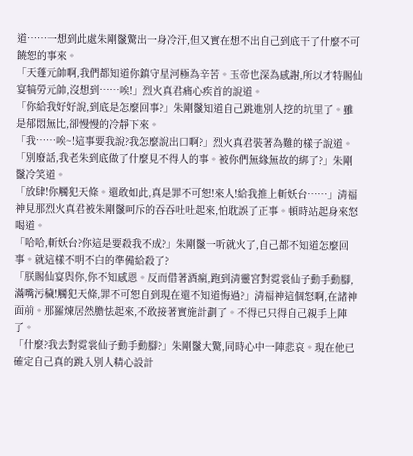道……一想到此處朱剛鬣驚出一身冷汗,但又實在想不出自己到底干了什麼不可饒恕的事來。
「天蓬元帥啊,我們都知道你鎮守星河極為辛苦。玉帝也深為感謝,所以才特賜仙宴犒勞元帥,沒想到……唉!」烈火真君痛心疾首的說道。
「你給我好好說,到底是怎麼回事?」朱剛鬣知道自己跳進別人挖的坑里了。雖是郁悶無比,卻慢慢的冷靜下來。
「我……唉~!這事要我說?我怎麼說出口啊?」烈火真君裝著為難的樣子說道。
「別廢話,我老朱到底做了什麼見不得人的事。被你們無緣無故的綁了?」朱剛鬣冷笑道。
「放肆!你觸犯天條。還敢如此,真是罪不可恕!來人!給我推上斬妖台……」清福神見那烈火真君被朱剛鬣呵斥的吞吞吐吐起來,怕耽誤了正事。頓時站起身來怒喝道。
「哈哈,斬妖台?你這是要殺我不成?」朱剛鬣一听就火了,自己都不知道怎麼回事。就這樣不明不白的準備給殺了?
「朕賜仙宴與你,你不知感恩。反而借著酒瘋,跑到清靈宮對霓裳仙子動手動腳,滿嘴污穢!觸犯天條,罪不可恕自到現在還不知道悔過?」清福神這個怒啊,在諸神面前。那羅煉居然膽怯起來,不敢接著實施計劃了。不得已只得自己親手上陣了。
「什麼?我去對霓裳仙子動手動腳?」朱剛鬣大驚,同時心中一陣悲哀。現在他已確定自己真的跳入別人精心設計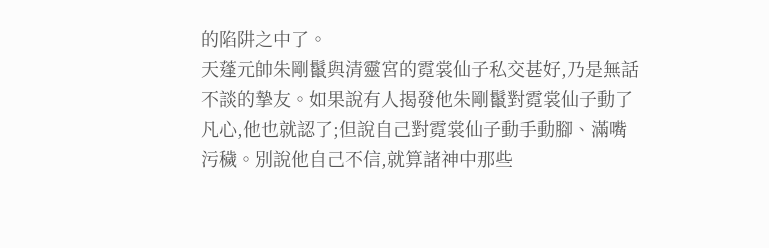的陷阱之中了。
天蓬元帥朱剛鬣與清靈宮的霓裳仙子私交甚好,乃是無話不談的摯友。如果說有人揭發他朱剛鬣對霓裳仙子動了凡心,他也就認了;但說自己對霓裳仙子動手動腳、滿嘴污穢。別說他自己不信,就算諸神中那些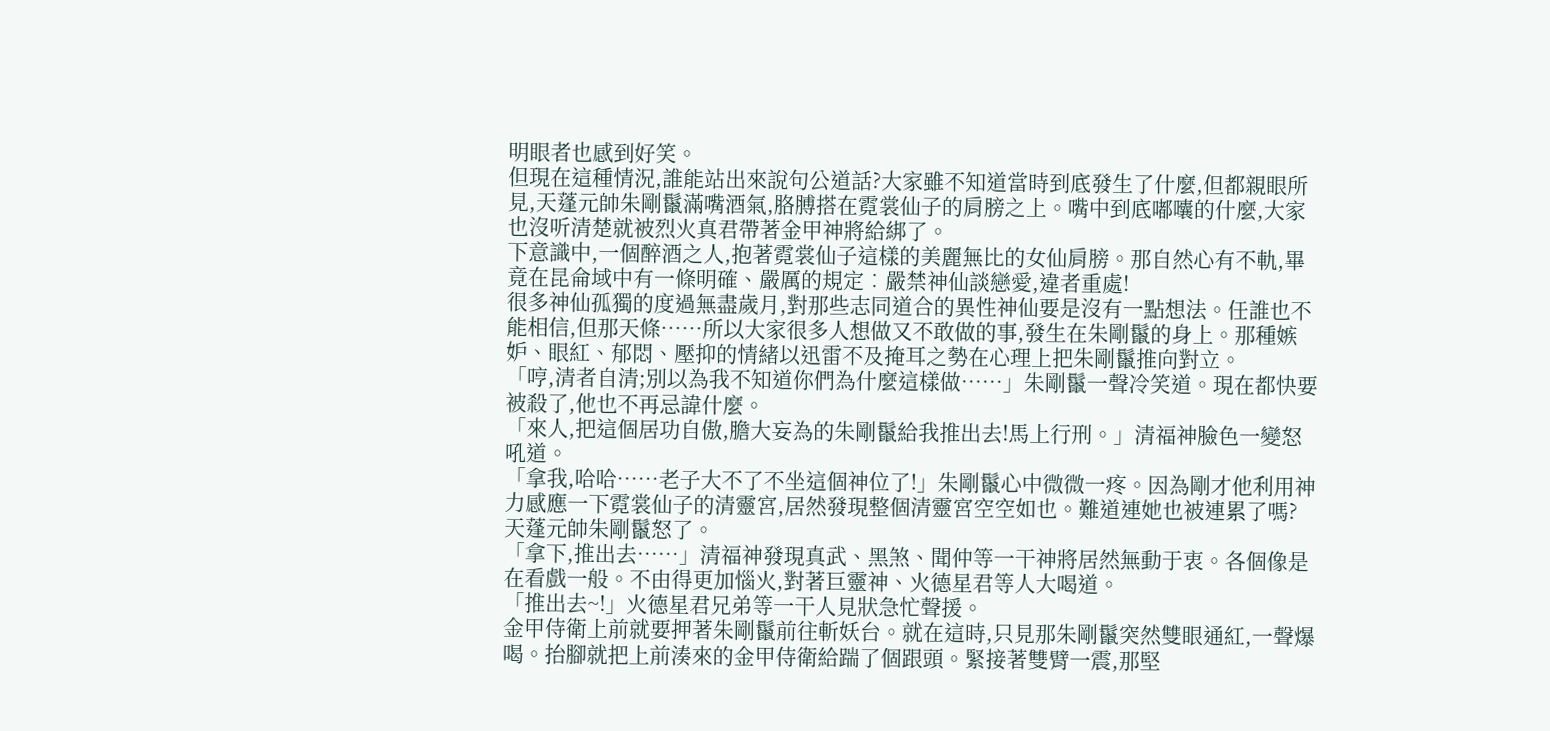明眼者也感到好笑。
但現在這種情況,誰能站出來說句公道話?大家雖不知道當時到底發生了什麼,但都親眼所見,天蓬元帥朱剛鬣滿嘴酒氣,胳膊搭在霓裳仙子的肩膀之上。嘴中到底嘟囔的什麼,大家也沒听清楚就被烈火真君帶著金甲神將給綁了。
下意識中,一個醉酒之人,抱著霓裳仙子這樣的美麗無比的女仙肩膀。那自然心有不軌,畢竟在昆侖域中有一條明確、嚴厲的規定︰嚴禁神仙談戀愛,違者重處!
很多神仙孤獨的度過無盡歲月,對那些志同道合的異性神仙要是沒有一點想法。任誰也不能相信,但那天條……所以大家很多人想做又不敢做的事,發生在朱剛鬣的身上。那種嫉妒、眼紅、郁悶、壓抑的情緒以迅雷不及掩耳之勢在心理上把朱剛鬣推向對立。
「哼,清者自清;別以為我不知道你們為什麼這樣做……」朱剛鬣一聲冷笑道。現在都快要被殺了,他也不再忌諱什麼。
「來人,把這個居功自傲,膽大妄為的朱剛鬣給我推出去!馬上行刑。」清福神臉色一變怒吼道。
「拿我,哈哈……老子大不了不坐這個神位了!」朱剛鬣心中微微一疼。因為剛才他利用神力感應一下霓裳仙子的清靈宮,居然發現整個清靈宮空空如也。難道連她也被連累了嗎?天蓬元帥朱剛鬣怒了。
「拿下,推出去……」清福神發現真武、黑煞、聞仲等一干神將居然無動于衷。各個像是在看戲一般。不由得更加惱火,對著巨靈神、火德星君等人大喝道。
「推出去~!」火德星君兄弟等一干人見狀急忙聲援。
金甲侍衛上前就要押著朱剛鬣前往斬妖台。就在這時,只見那朱剛鬣突然雙眼通紅,一聲爆喝。抬腳就把上前湊來的金甲侍衛給踹了個跟頭。緊接著雙臂一震,那堅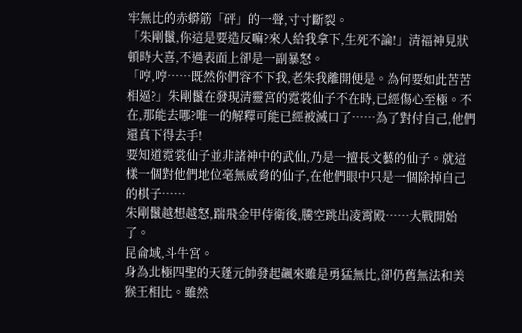牢無比的赤蟒筋「砰」的一聲,寸寸斷裂。
「朱剛鬣,你這是要造反嘛?來人給我拿下,生死不論!」清福神見狀頓時大喜,不過表面上卻是一副暴怒。
「哼,哼……既然你們容不下我,老朱我離開便是。為何要如此苦苦相逼?」朱剛鬣在發現清靈宮的霓裳仙子不在時,已經傷心至極。不在,那能去哪?唯一的解釋可能已經被滅口了……為了對付自己,他們還真下得去手!
要知道霓裳仙子並非諸神中的武仙,乃是一擅長文藝的仙子。就這樣一個對他們地位毫無威脅的仙子,在他們眼中只是一個除掉自己的棋子……
朱剛鬣越想越怒,踹飛金甲侍衛後,騰空跳出凌霄殿……大戰開始了。
昆侖域,斗牛宮。
身為北極四聖的天蓬元帥發起飆來雖是勇猛無比,卻仍舊無法和美猴王相比。雖然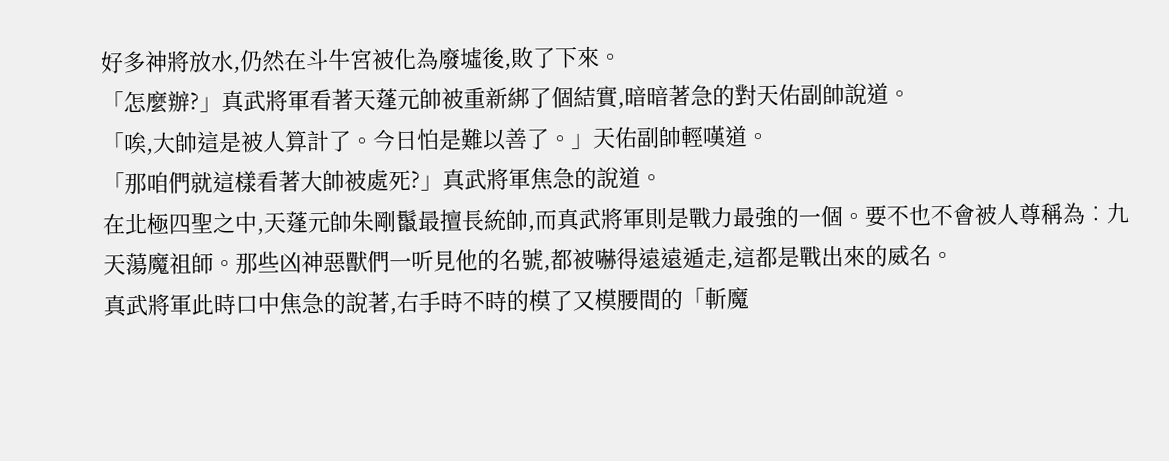好多神將放水,仍然在斗牛宮被化為廢墟後,敗了下來。
「怎麼辦?」真武將軍看著天蓬元帥被重新綁了個結實,暗暗著急的對天佑副帥說道。
「唉,大帥這是被人算計了。今日怕是難以善了。」天佑副帥輕嘆道。
「那咱們就這樣看著大帥被處死?」真武將軍焦急的說道。
在北極四聖之中,天蓬元帥朱剛鬣最擅長統帥,而真武將軍則是戰力最強的一個。要不也不會被人尊稱為︰九天蕩魔祖師。那些凶神惡獸們一听見他的名號,都被嚇得遠遠遁走,這都是戰出來的威名。
真武將軍此時口中焦急的說著,右手時不時的模了又模腰間的「斬魔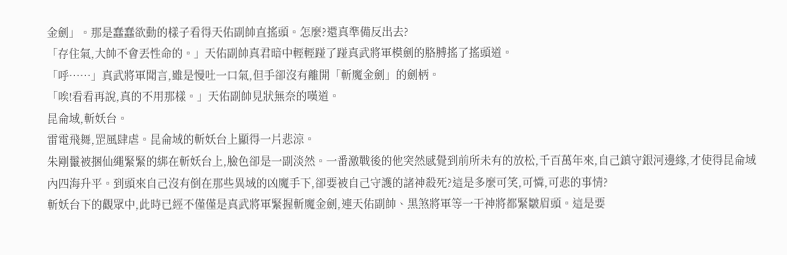金劍」。那是蠢蠢欲動的樣子看得天佑副帥直搖頭。怎麼?還真準備反出去?
「存住氣,大帥不會丟性命的。」天佑副帥真君暗中輕輕踫了踫真武將軍模劍的胳膊搖了搖頭道。
「呼……」真武將軍聞言,雖是慢吐一口氣,但手卻沒有離開「斬魔金劍」的劍柄。
「唉!看看再說,真的不用那樣。」天佑副帥見狀無奈的嘆道。
昆侖域,斬妖台。
雷電飛舞,罡風肆虐。昆侖域的斬妖台上顯得一片悲涼。
朱剛鬣被捆仙繩緊緊的綁在斬妖台上,臉色卻是一副淡然。一番激戰後的他突然感覺到前所未有的放松,千百萬年來,自己鎮守銀河邊緣,才使得昆侖域內四海升平。到頭來自己沒有倒在那些異域的凶魔手下,卻要被自己守護的諸神殺死?這是多麼可笑,可憐,可悲的事情?
斬妖台下的觀眾中,此時已經不僅僅是真武將軍緊握斬魔金劍,連天佑副帥、黑煞將軍等一干神將都緊皺眉頭。這是要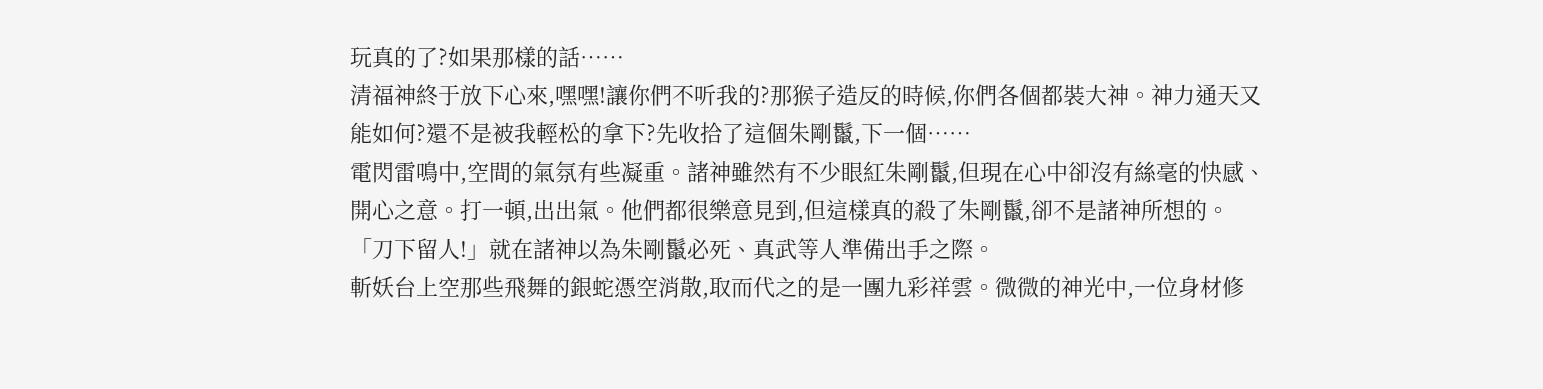玩真的了?如果那樣的話……
清福神終于放下心來,嘿嘿!讓你們不听我的?那猴子造反的時候,你們各個都裝大神。神力通天又能如何?還不是被我輕松的拿下?先收拾了這個朱剛鬣,下一個……
電閃雷鳴中,空間的氣氛有些凝重。諸神雖然有不少眼紅朱剛鬣,但現在心中卻沒有絲毫的快感、開心之意。打一頓,出出氣。他們都很樂意見到,但這樣真的殺了朱剛鬣,卻不是諸神所想的。
「刀下留人!」就在諸神以為朱剛鬣必死、真武等人準備出手之際。
斬妖台上空那些飛舞的銀蛇憑空消散,取而代之的是一團九彩祥雲。微微的神光中,一位身材修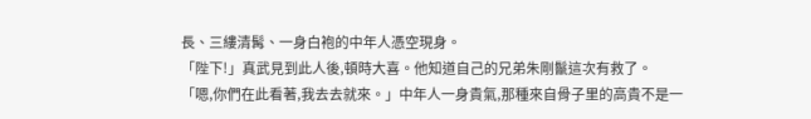長、三縷清髯、一身白袍的中年人憑空現身。
「陛下!」真武見到此人後,頓時大喜。他知道自己的兄弟朱剛鬣這次有救了。
「嗯,你們在此看著,我去去就來。」中年人一身貴氣,那種來自骨子里的高貴不是一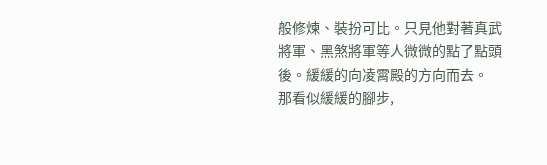般修煉、裝扮可比。只見他對著真武將軍、黑煞將軍等人微微的點了點頭後。緩緩的向凌霄殿的方向而去。
那看似緩緩的腳步,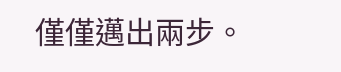僅僅邁出兩步。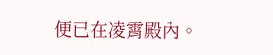便已在凌霄殿內。